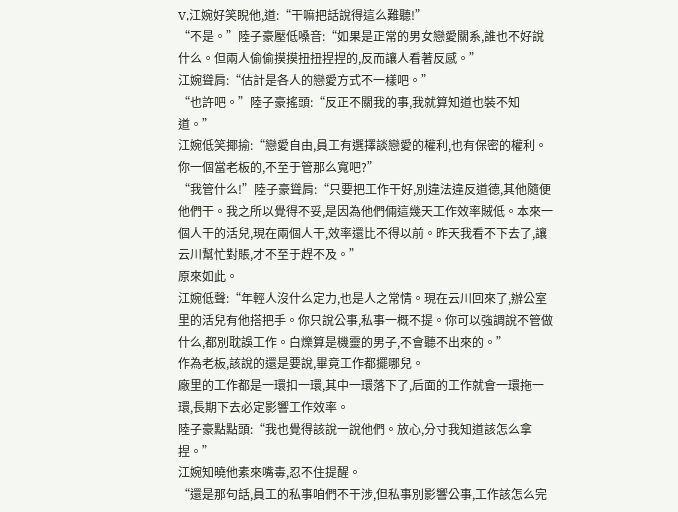V,江婉好笑睨他,道:“干嘛把話說得這么難聽!”
“不是。”陸子豪壓低嗓音:“如果是正常的男女戀愛關系,誰也不好說什么。但兩人偷偷摸摸扭扭捏捏的,反而讓人看著反感。”
江婉聳肩:“估計是各人的戀愛方式不一樣吧。”
“也許吧。”陸子豪搖頭:“反正不關我的事,我就算知道也裝不知道。”
江婉低笑揶揄:“戀愛自由,員工有選擇談戀愛的權利,也有保密的權利。你一個當老板的,不至于管那么寬吧?”
“我管什么!”陸子豪聳肩:“只要把工作干好,別違法違反道德,其他隨便他們干。我之所以覺得不妥,是因為他們倆這幾天工作效率賊低。本來一個人干的活兒,現在兩個人干,效率還比不得以前。昨天我看不下去了,讓云川幫忙對賬,才不至于趕不及。”
原來如此。
江婉低聲:“年輕人沒什么定力,也是人之常情。現在云川回來了,辦公室里的活兒有他搭把手。你只說公事,私事一概不提。你可以強調說不管做什么,都別耽誤工作。白爍算是機靈的男子,不會聽不出來的。”
作為老板,該說的還是要說,畢竟工作都擺哪兒。
廠里的工作都是一環扣一環,其中一環落下了,后面的工作就會一環拖一環,長期下去必定影響工作效率。
陸子豪點點頭:“我也覺得該說一說他們。放心,分寸我知道該怎么拿捏。”
江婉知曉他素來嘴毒,忍不住提醒。
“還是那句話,員工的私事咱們不干涉,但私事別影響公事,工作該怎么完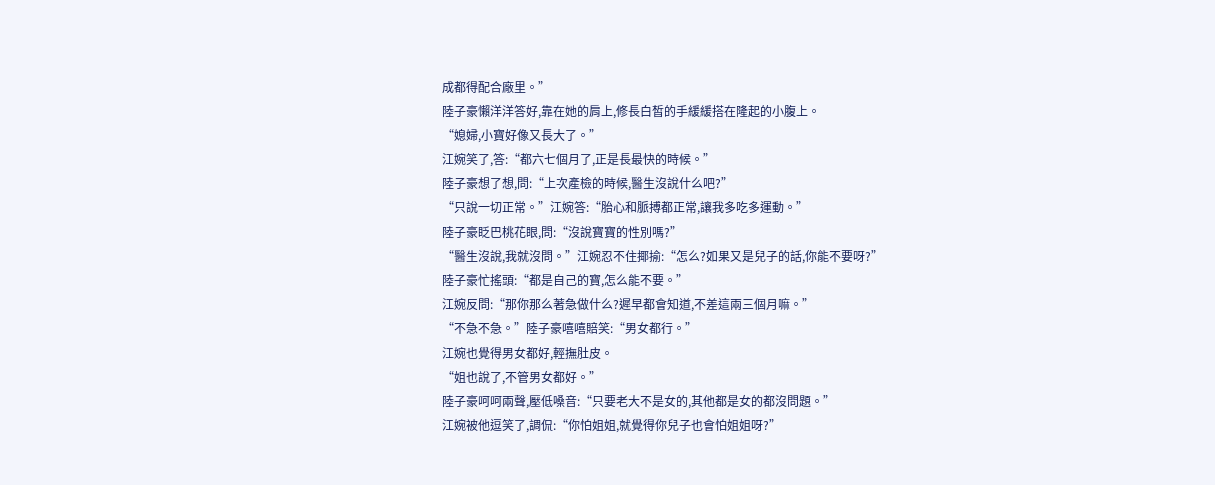成都得配合廠里。”
陸子豪懶洋洋答好,靠在她的肩上,修長白皙的手緩緩搭在隆起的小腹上。
“媳婦,小寶好像又長大了。”
江婉笑了,答:“都六七個月了,正是長最快的時候。”
陸子豪想了想,問:“上次產檢的時候,醫生沒說什么吧?”
“只說一切正常。”江婉答:“胎心和脈搏都正常,讓我多吃多運動。”
陸子豪眨巴桃花眼,問:“沒說寶寶的性別嗎?”
“醫生沒說,我就沒問。”江婉忍不住揶揄:“怎么?如果又是兒子的話,你能不要呀?”
陸子豪忙搖頭:“都是自己的寶,怎么能不要。”
江婉反問:“那你那么著急做什么?遲早都會知道,不差這兩三個月嘛。”
“不急不急。”陸子豪嘻嘻賠笑:“男女都行。”
江婉也覺得男女都好,輕撫肚皮。
“姐也說了,不管男女都好。”
陸子豪呵呵兩聲,壓低嗓音:“只要老大不是女的,其他都是女的都沒問題。”
江婉被他逗笑了,調侃:“你怕姐姐,就覺得你兒子也會怕姐姐呀?”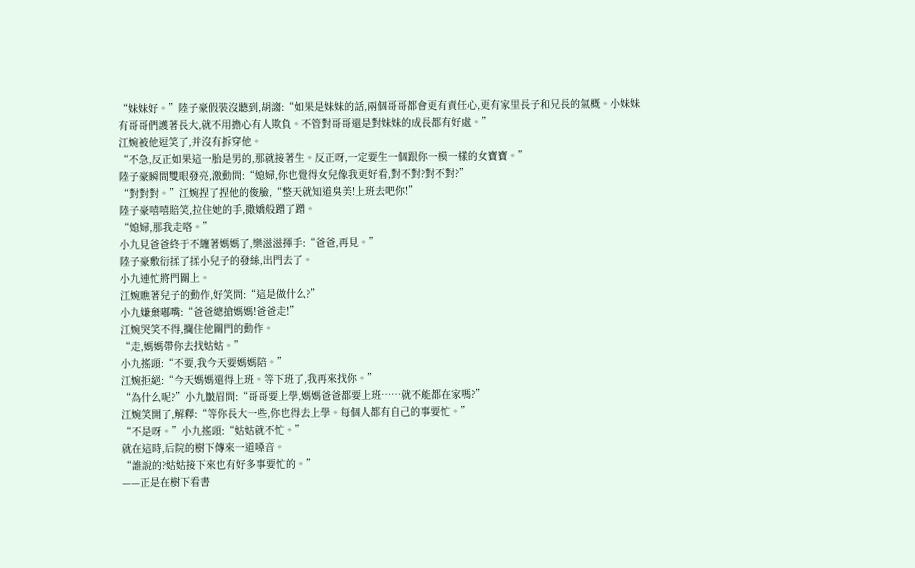“妹妹好。”陸子豪假裝沒聽到,胡謅:“如果是妹妹的話,兩個哥哥都會更有責任心,更有家里長子和兄長的氣概。小妹妹有哥哥們護著長大,就不用擔心有人欺負。不管對哥哥還是對妹妹的成長都有好處。”
江婉被他逗笑了,并沒有拆穿他。
“不急,反正如果這一胎是男的,那就接著生。反正呀,一定要生一個跟你一模一樣的女寶寶。”
陸子豪瞬間雙眼發亮,激動問:“媳婦,你也覺得女兒像我更好看,對不對?對不對?”
“對對對。”江婉捏了捏他的俊臉,“整天就知道臭美!上班去吧你!”
陸子豪嘻嘻賠笑,拉住她的手,撒嬌般蹭了蹭。
“媳婦,那我走咯。”
小九見爸爸終于不纏著媽媽了,樂滋滋揮手:“爸爸,再見。”
陸子豪敷衍揉了揉小兒子的發絲,出門去了。
小九連忙將門關上。
江婉瞧著兒子的動作,好笑問:“這是做什么?”
小九嫌棄嘟嘴:“爸爸總搶媽媽!爸爸走!”
江婉哭笑不得,攔住他關門的動作。
“走,媽媽帶你去找姑姑。”
小九搖頭:“不要,我今天要媽媽陪。”
江婉拒絕:“今天媽媽還得上班。等下班了,我再來找你。”
“為什么呢?”小九皺眉問:“哥哥要上學,媽媽爸爸都要上班……就不能都在家嗎?”
江婉笑開了,解釋:“等你長大一些,你也得去上學。每個人都有自己的事要忙。”
“不是呀。”小九搖頭:“姑姑就不忙。”
就在這時,后院的樹下傳來一道嗓音。
“誰說的?姑姑接下來也有好多事要忙的。”
——正是在樹下看書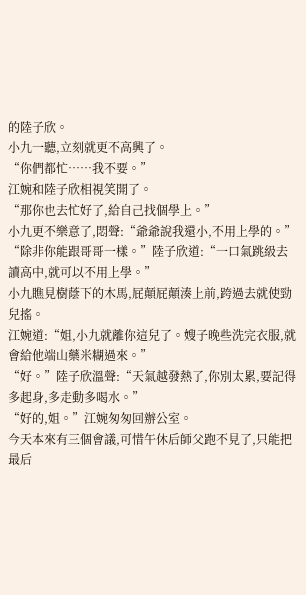的陸子欣。
小九一聽,立刻就更不高興了。
“你們都忙……我不要。”
江婉和陸子欣相視笑開了。
“那你也去忙好了,給自己找個學上。”
小九更不樂意了,悶聲:“爺爺說我還小,不用上學的。”
“除非你能跟哥哥一樣。”陸子欣道:“一口氣跳級去讀高中,就可以不用上學。”
小九瞧見樹蔭下的木馬,屁顛屁顛湊上前,跨過去就使勁兒搖。
江婉道:“姐,小九就離你這兒了。嫂子晚些洗完衣服,就會給他端山藥米糊過來。”
“好。”陸子欣溫聲:“天氣越發熱了,你別太累,要記得多起身,多走動多喝水。”
“好的,姐。”江婉匆匆回辦公室。
今天本來有三個會議,可惜午休后師父跑不見了,只能把最后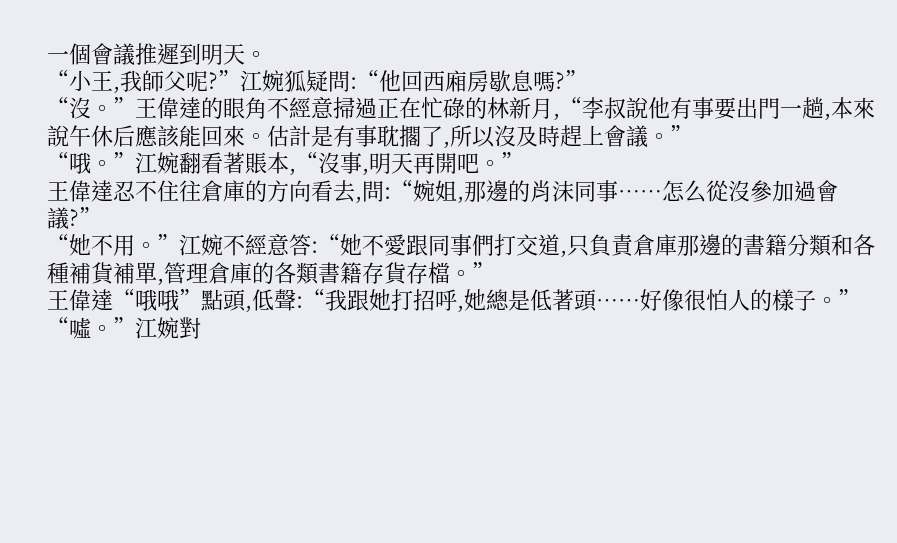一個會議推遲到明天。
“小王,我師父呢?”江婉狐疑問:“他回西廂房歇息嗎?”
“沒。”王偉達的眼角不經意掃過正在忙碌的林新月,“李叔說他有事要出門一趟,本來說午休后應該能回來。估計是有事耽擱了,所以沒及時趕上會議。”
“哦。”江婉翻看著賬本,“沒事,明天再開吧。”
王偉達忍不住往倉庫的方向看去,問:“婉姐,那邊的肖沫同事……怎么從沒參加過會議?”
“她不用。”江婉不經意答:“她不愛跟同事們打交道,只負責倉庫那邊的書籍分類和各種補貨補單,管理倉庫的各類書籍存貨存檔。”
王偉達“哦哦”點頭,低聲:“我跟她打招呼,她總是低著頭……好像很怕人的樣子。”
“噓。”江婉對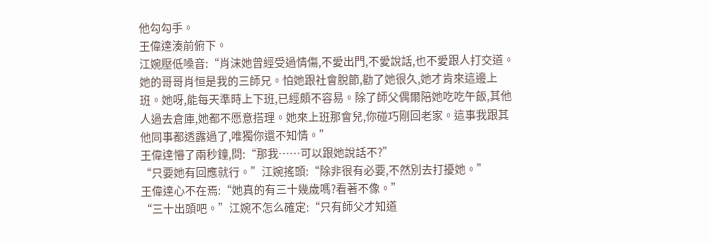他勾勾手。
王偉達湊前俯下。
江婉壓低嗓音:“肖沫她曾經受過情傷,不愛出門,不愛說話,也不愛跟人打交道。她的哥哥肖恒是我的三師兄。怕她跟社會脫節,勸了她很久,她才肯來這邊上班。她呀,能每天準時上下班,已經頗不容易。除了師父偶爾陪她吃吃午飯,其他人過去倉庫,她都不愿意搭理。她來上班那會兒,你碰巧剛回老家。這事我跟其他同事都透露過了,唯獨你還不知情。”
王偉達懵了兩秒鐘,問:“那我……可以跟她說話不?”
“只要她有回應就行。”江婉搖頭:“除非很有必要,不然別去打擾她。”
王偉達心不在焉:“她真的有三十幾歲嗎?看著不像。”
“三十出頭吧。”江婉不怎么確定:“只有師父才知道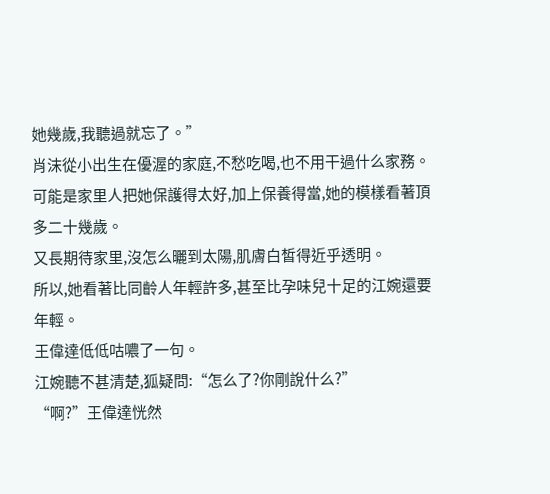她幾歲,我聽過就忘了。”
肖沫從小出生在優渥的家庭,不愁吃喝,也不用干過什么家務。
可能是家里人把她保護得太好,加上保養得當,她的模樣看著頂多二十幾歲。
又長期待家里,沒怎么曬到太陽,肌膚白皙得近乎透明。
所以,她看著比同齡人年輕許多,甚至比孕味兒十足的江婉還要年輕。
王偉達低低咕噥了一句。
江婉聽不甚清楚,狐疑問:“怎么了?你剛說什么?”
“啊?”王偉達恍然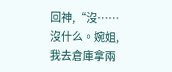回神,“沒……沒什么。婉姐,我去倉庫拿兩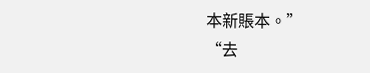本新賬本。”
“去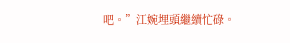吧。”江婉埋頭繼續忙碌。